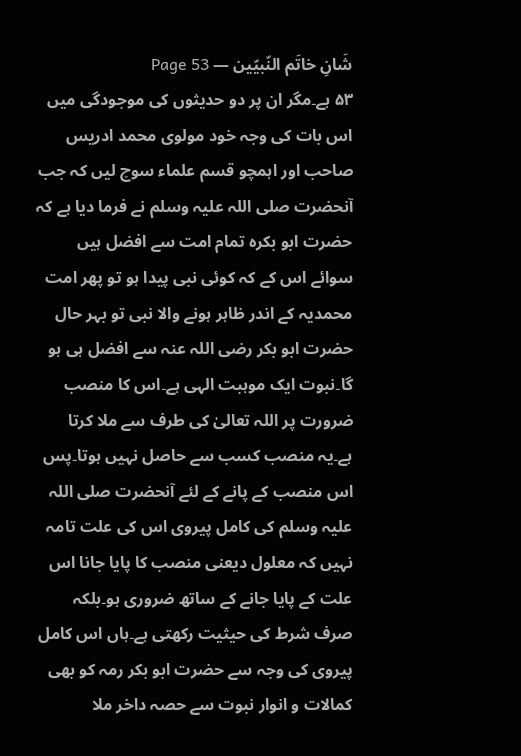شَانِ خاتَم النّبیّین — Page 53
۵۳ ہے۔مگر ان پر دو حدیثوں کی موجودگی میں اس بات کی وجہ خود مولوی محمد ادریس صاحب اور اہمچو قسم علماء سوچ لیں کہ جب آنحضرت صلی اللہ علیہ وسلم نے فرما دیا ہے کہ حضرت ابو بکرہ تمام امت سے افضل ہیں سوائے اس کے کہ کوئی نبی پیدا ہو تو پھر امت محمدیہ کے اندر ظاہر ہونے والا نبی تو بہر حال حضرت ابو بکر رضی اللہ عنہ سے افضل ہی ہو گا۔نبوت ایک موہبت الہی ہے۔اس کا منصب ضرورت پر اللہ تعالیٰ کی طرف سے ملا کرتا ہے۔یہ منصب کسب سے حاصل نہیں ہوتا۔پس اس منصب کے پانے کے لئے آنحضرت صلی اللہ علیہ وسلم کی کامل پیروی اس کی علت تامہ نہیں کہ معلول دیعنی منصب کا پایا جانا اس علت کے پایا جانے کے ساتھ ضروری ہو۔بلکہ صرف شرط کی حیثیت رکھتی ہے۔ہاں اس کامل پیروی کی وجہ سے حضرت ابو بکر رمہ کو بھی کمالات و انوار نبوت سے حصہ داخر ملا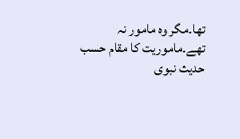تھا۔مگر وہ مامور نہ تھے۔ماموریت کا مقام حسب حدیث نبوی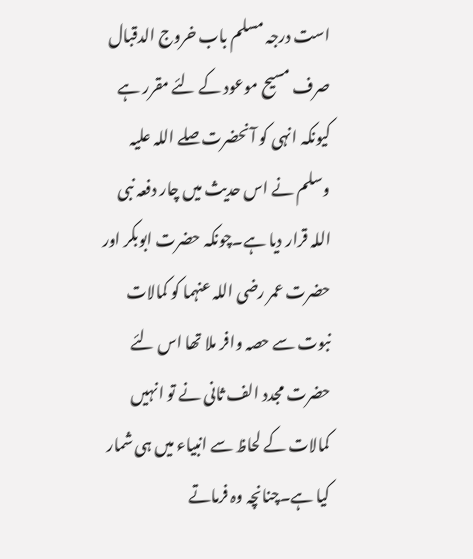است درجہ مسلم باب خروج الدقبال صرف مسیح موعود کے لئے مقرر ہے کیونکہ انہی کو آنحضرت صلے اللہ علیہ وسلم نے اس حدیث میں چار دفعہ نبی اللہ قرار دیا ہے۔چونکہ حضرت ابوبکر اور حضرت عمر رضی اللہ عنہما کو کمالات نبوت سے حصہ وافر ملا تھا اس لئے حضرت مجدد الف ثانی نے تو انہیں کمالات کے لحاظ سے انبیاء میں ہی شمار کیا ہے۔چنانچہ وہ فرماتے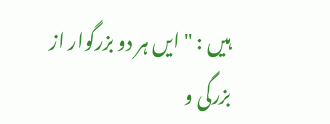ہیں : " ایں ہر دو بزرگوار از بزرگی و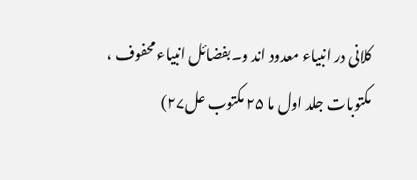کلانی در انبیاء معدود اند و۔بفضائل انبیاء محفوف ، مکتوبات جلد اول ما ۲۵ مکتوب عل۲۷)